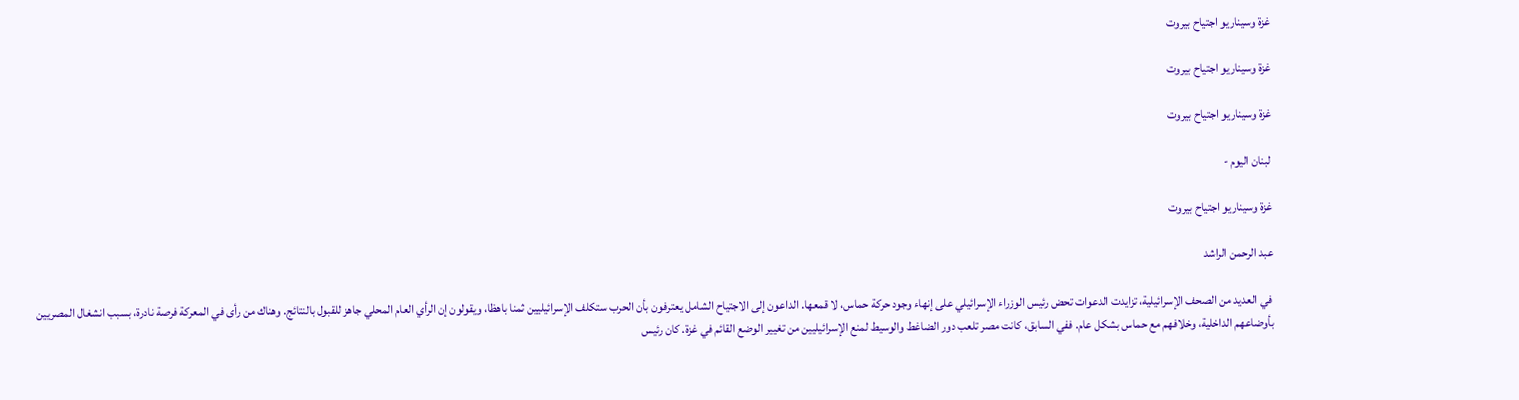غزة وسيناريو اجتياح بيروت

غزة وسيناريو اجتياح بيروت

غزة وسيناريو اجتياح بيروت

 لبنان اليوم -

غزة وسيناريو اجتياح بيروت

عبد الرحمن الراشد

 في العديد من الصحف الإسرائيلية، تزايدت الدعوات تحض رئيس الوزراء الإسرائيلي على إنهاء وجود حركة حماس، لا قمعها. الداعون إلى الاجتياح الشامل يعترفون بأن الحرب ستكلف الإسرائيليين ثمنا باهظا، ويقولون إن الرأي العام المحلي جاهز للقبول بالنتائج. وهناك من رأى في المعركة فرصة نادرة، بسبب انشغال المصريين بأوضاعهم الداخلية، وخلافهم مع حماس بشكل عام. ففي السابق، كانت مصر تلعب دور الضاغط والوسيط لمنع الإسرائيليين من تغيير الوضع القائم في غزة. كان رئيس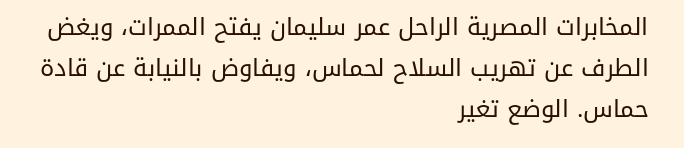المخابرات المصرية الراحل عمر سليمان يفتح الممرات، ويغض الطرف عن تهريب السلاح لحماس، ويفاوض بالنيابة عن قادة حماس. الوضع تغير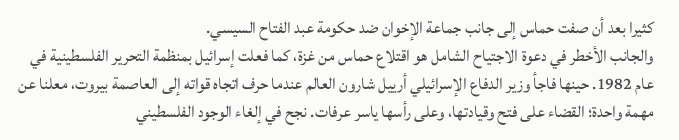كثيرا بعد أن صفت حماس إلى جانب جماعة الإخوان ضد حكومة عبد الفتاح السيسي.
والجانب الأخطر في دعوة الاجتياح الشامل هو اقتلاع حماس من غزة، كما فعلت إسرائيل بمنظمة التحرير الفلسطينية في عام 1982. حينها فاجأ وزير الدفاع الإسرائيلي أرييل شارون العالم عندما حرف اتجاه قواته إلى العاصمة بيروت، معلنا عن مهمة واحدة؛ القضاء على فتح وقيادتها، وعلى رأسها ياسر عرفات. نجح في إلغاء الوجود الفلسطيني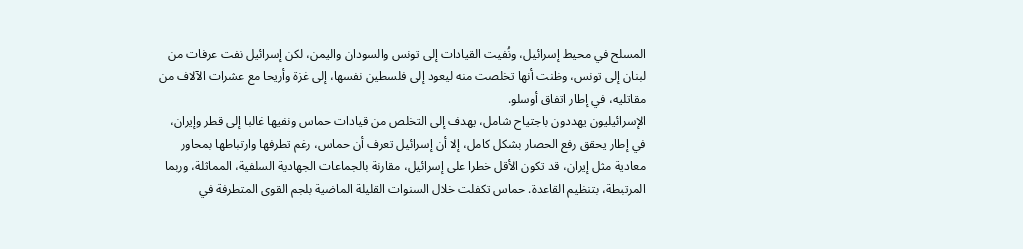المسلح في محيط إسرائيل، ونُفيت القيادات إلى تونس والسودان واليمن، لكن إسرائيل نفت عرفات من لبنان إلى تونس، وظنت أنها تخلصت منه ليعود إلى فلسطين نفسها، إلى غزة وأريحا مع عشرات الآلاف من مقاتليه، في إطار اتفاق أوسلو.
الإسرائيليون يهددون باجتياح شامل، يهدف إلى التخلص من قيادات حماس ونفيها غالبا إلى قطر وإيران، في إطار يحقق رفع الحصار بشكل كامل، إلا أن إسرائيل تعرف أن حماس، رغم تطرفها وارتباطها بمحاور معادية مثل إيران، قد تكون الأقل خطرا على إسرائيل، مقارنة بالجماعات الجهادية السلفية، المماثلة، وربما المرتبطة، بتنظيم القاعدة. حماس تكفلت خلال السنوات القليلة الماضية بلجم القوى المتطرفة في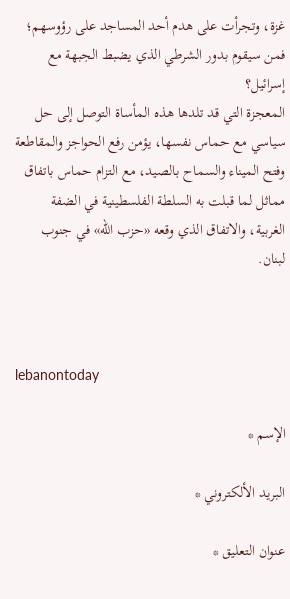غزة، وتجرأت على هدم أحد المساجد على رؤوسهم؛ فمن سيقوم بدور الشرطي الذي يضبط الجبهة مع إسرائيل؟
المعجزة التي قد تلدها هذه المأساة التوصل إلى حل سياسي مع حماس نفسها، يؤمن رفع الحواجز والمقاطعة وفتح الميناء والسماح بالصيد، مع التزام حماس باتفاق مماثل لما قبلت به السلطة الفلسطينية في الضفة الغربية، والاتفاق الذي وقعه «حزب الله» في جنوب لبنان.



lebanontoday

الإسم *

البريد الألكتروني *

عنوان التعليق *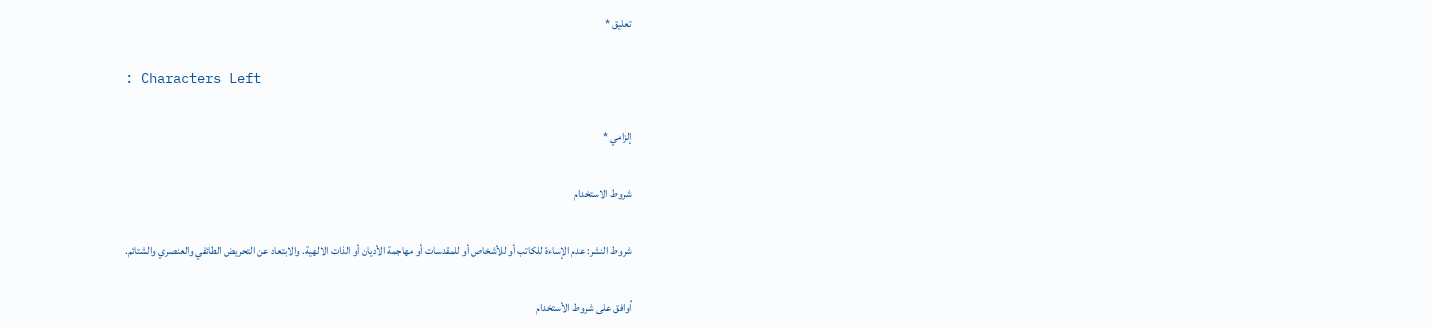تعليق *

: Characters Left

إلزامي *

شروط الاستخدام

شروط النشر: عدم الإساءة للكاتب أو للأشخاص أو للمقدسات أو مهاجمة الأديان أو الذات الالهية. والابتعاد عن التحريض الطائفي والعنصري والشتائم.

اُوافق على شروط الأستخدام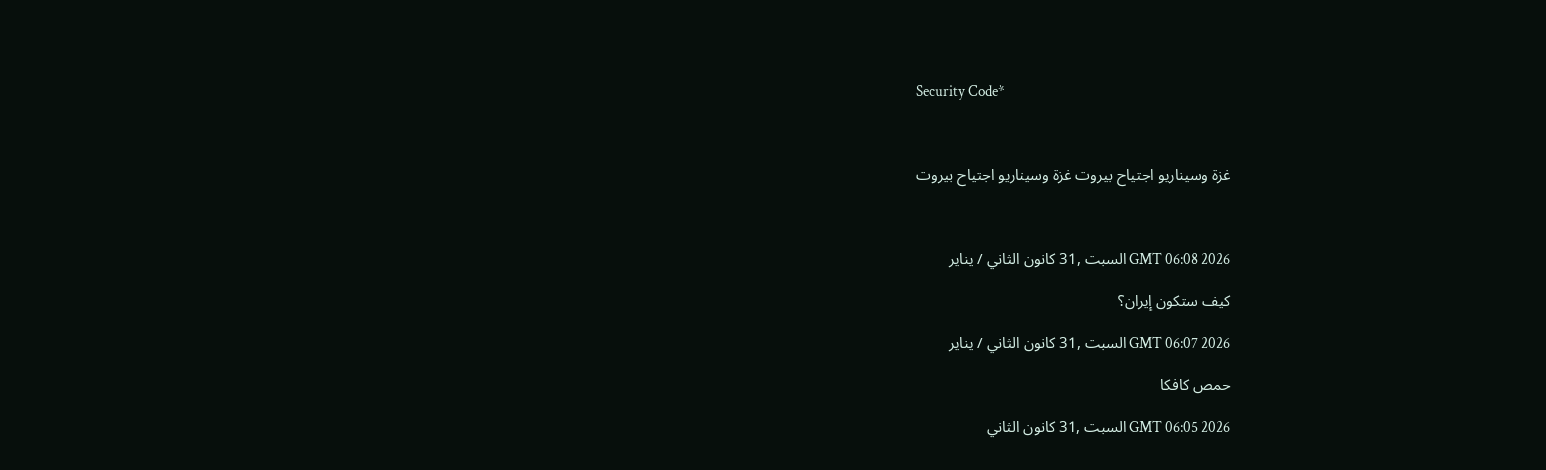Security Code*



غزة وسيناريو اجتياح بيروت غزة وسيناريو اجتياح بيروت



GMT 06:08 2026 السبت ,31 كانون الثاني / يناير

كيف ستكون إيران؟

GMT 06:07 2026 السبت ,31 كانون الثاني / يناير

حمص كافكا

GMT 06:05 2026 السبت ,31 كانون الثاني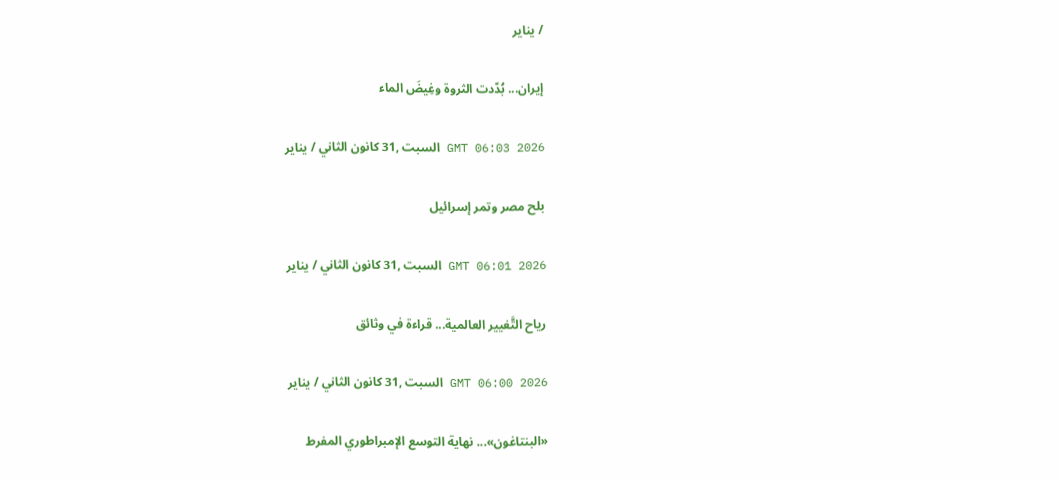/ يناير

إيران... بُدّدت الثروة وغِيضَ الماء

GMT 06:03 2026 السبت ,31 كانون الثاني / يناير

بلح مصر وتمر إسرائيل

GMT 06:01 2026 السبت ,31 كانون الثاني / يناير

رياح التَّغيير العالمية... قراءة في وثائق

GMT 06:00 2026 السبت ,31 كانون الثاني / يناير

«البنتاغون»... نهاية التوسع الإمبراطوري المفرط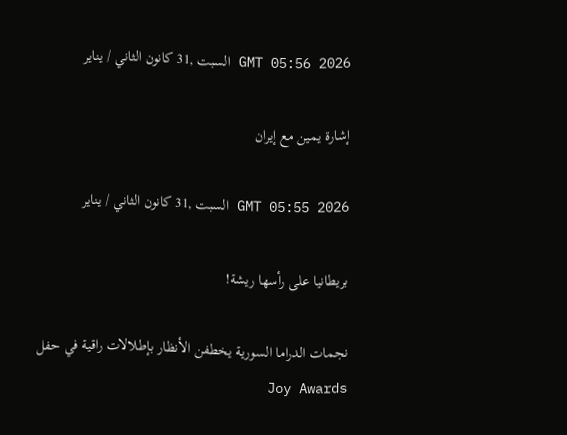GMT 05:56 2026 السبت ,31 كانون الثاني / يناير

إشارة يمين مع إيران

GMT 05:55 2026 السبت ,31 كانون الثاني / يناير

بريطانيا على رأسها ريشة!

نجمات الدراما السورية يخطفن الأنظار بإطلالات راقية في حفل Joy Awards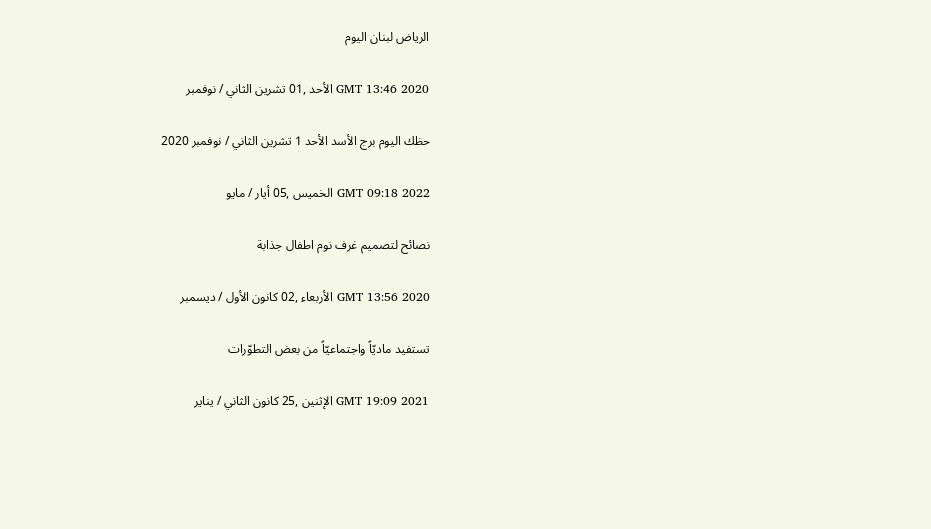الرياض لبنان اليوم

GMT 13:46 2020 الأحد ,01 تشرين الثاني / نوفمبر

حظك اليوم برج الأسد الأحد 1 تشرين الثاني / نوفمبر 2020

GMT 09:18 2022 الخميس ,05 أيار / مايو

نصائح لتصميم غرف نوم اطفال جذابة

GMT 13:56 2020 الأربعاء ,02 كانون الأول / ديسمبر

تستفيد ماديّاً واجتماعيّاً من بعض التطوّرات

GMT 19:09 2021 الإثنين ,25 كانون الثاني / يناير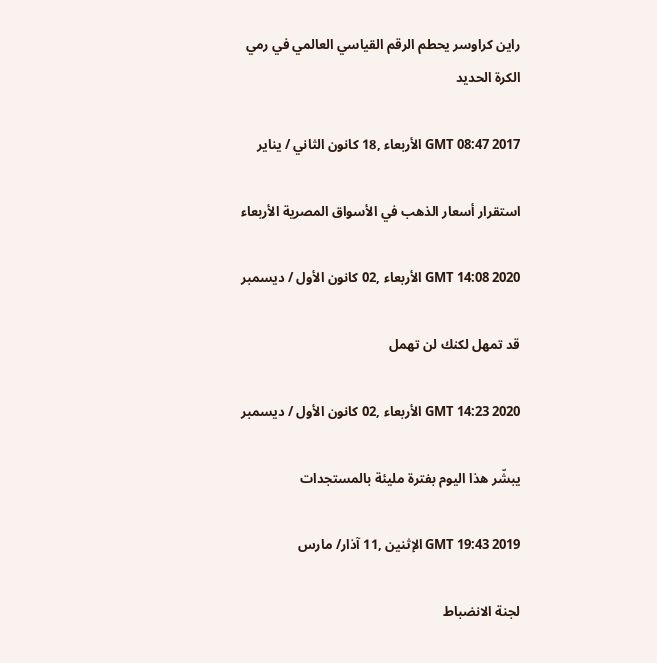راين كراوسر يحطم الرقم القياسي العالمي في رمي الكرة الحديد

GMT 08:47 2017 الأربعاء ,18 كانون الثاني / يناير

استقرار أسعار الذهب في الأسواق المصرية الأربعاء

GMT 14:08 2020 الأربعاء ,02 كانون الأول / ديسمبر

قد تمهل لكنك لن تهمل

GMT 14:23 2020 الأربعاء ,02 كانون الأول / ديسمبر

يبشّر هذا اليوم بفترة مليئة بالمستجدات

GMT 19:43 2019 الإثنين ,11 آذار/ مارس

لجنة الانضباط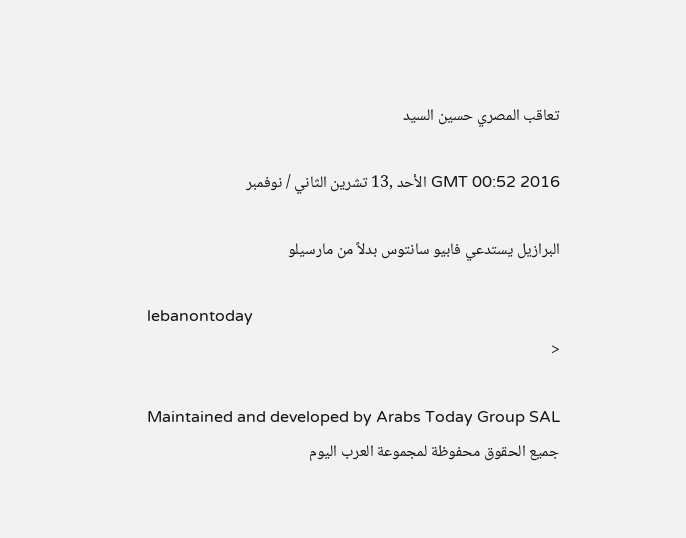تعاقب المصري حسين السيد

GMT 00:52 2016 الأحد ,13 تشرين الثاني / نوفمبر

البرازيل يستدعي فابيو سانتوس بدلاً من مارسيلو

lebanontoday
<

Maintained and developed by Arabs Today Group SAL
جميع الحقوق محفوظة لمجموعة العرب اليوم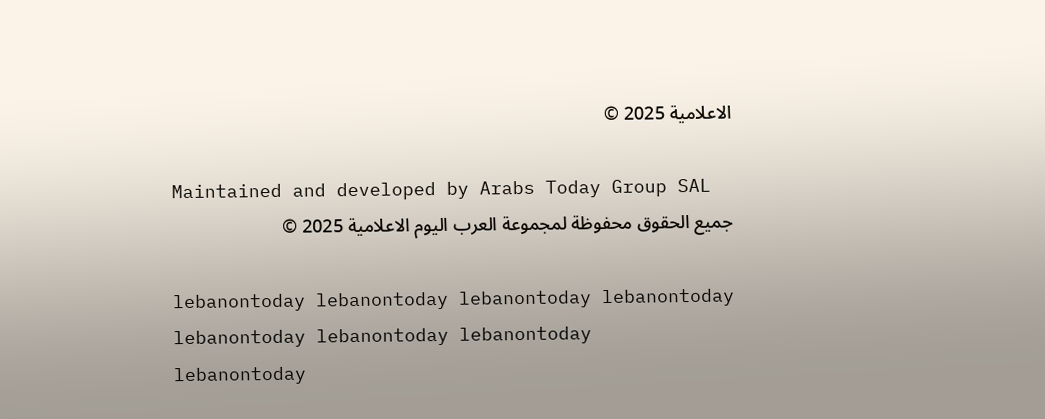الاعلامية 2025 ©

Maintained and developed by Arabs Today Group SAL
جميع الحقوق محفوظة لمجموعة العرب اليوم الاعلامية 2025 ©

lebanontoday lebanontoday lebanontoday lebanontoday
lebanontoday lebanontoday lebanontoday
lebanontoday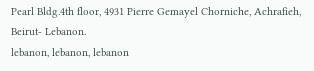Pearl Bldg.4th floor, 4931 Pierre Gemayel Chorniche, Achrafieh, Beirut- Lebanon.
lebanon, lebanon, lebanon